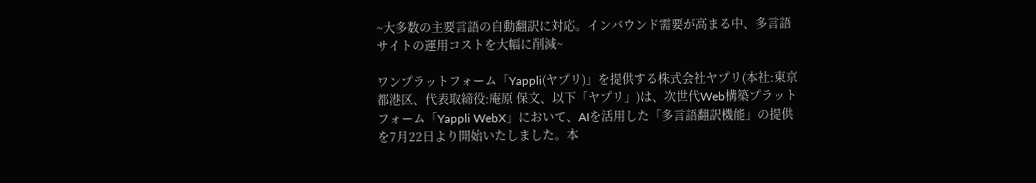~大多数の主要言語の自動翻訳に対応。インバウンド需要が高まる中、多言語サイトの運用コストを大幅に削減~

ワンプラットフォーム「Yappli(ヤプリ)」を提供する株式会社ヤプリ(本社:東京都港区、代表取締役:庵原 保文、以下「ヤプリ」)は、次世代Web構築プラットフォーム「Yappli WebX」において、AIを活用した「多言語翻訳機能」の提供を7月22日より開始いたしました。本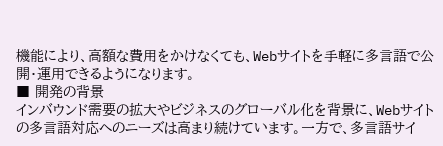機能により、高額な費用をかけなくても、Webサイトを手軽に多言語で公開・運用できるようになります。
■ 開発の背景
インバウンド需要の拡大やビジネスのグローバル化を背景に、Webサイトの多言語対応へのニーズは高まり続けています。一方で、多言語サイ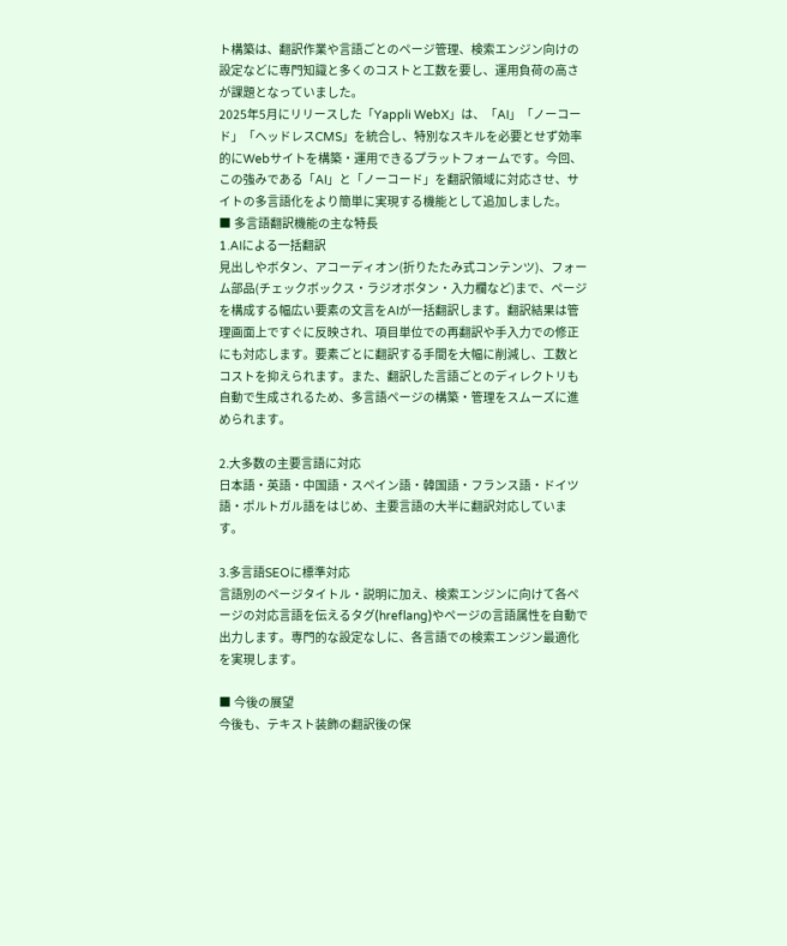ト構築は、翻訳作業や言語ごとのページ管理、検索エンジン向けの設定などに専門知識と多くのコストと工数を要し、運用負荷の高さが課題となっていました。
2025年5月にリリースした「Yappli WebX」は、「AI」「ノーコード」「ヘッドレスCMS」を統合し、特別なスキルを必要とせず効率的にWebサイトを構築・運用できるプラットフォームです。今回、この強みである「AI」と「ノーコード」を翻訳領域に対応させ、サイトの多言語化をより簡単に実現する機能として追加しました。
■ 多言語翻訳機能の主な特長
1.AIによる一括翻訳
見出しやボタン、アコーディオン(折りたたみ式コンテンツ)、フォーム部品(チェックボックス・ラジオボタン・入力欄など)まで、ページを構成する幅広い要素の文言をAIが一括翻訳します。翻訳結果は管理画面上ですぐに反映され、項目単位での再翻訳や手入力での修正にも対応します。要素ごとに翻訳する手間を大幅に削減し、工数とコストを抑えられます。また、翻訳した言語ごとのディレクトリも自動で生成されるため、多言語ページの構築・管理をスムーズに進められます。

2.大多数の主要言語に対応
日本語・英語・中国語・スペイン語・韓国語・フランス語・ドイツ語・ポルトガル語をはじめ、主要言語の大半に翻訳対応しています。

3.多言語SEOに標準対応
言語別のページタイトル・説明に加え、検索エンジンに向けて各ページの対応言語を伝えるタグ(hreflang)やページの言語属性を自動で出力します。専門的な設定なしに、各言語での検索エンジン最適化を実現します。

■ 今後の展望
今後も、テキスト装飾の翻訳後の保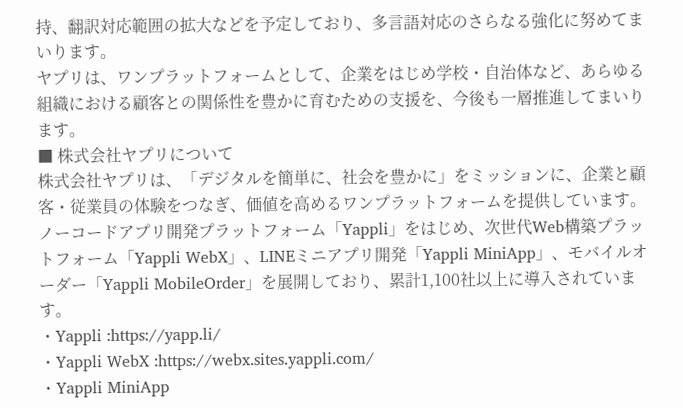持、翻訳対応範囲の拡大などを予定しており、多言語対応のさらなる強化に努めてまいります。
ヤプリは、ワンプラットフォームとして、企業をはじめ学校・自治体など、あらゆる組織における顧客との関係性を豊かに育むための支援を、今後も一層推進してまいります。
■ 株式会社ヤプリについて
株式会社ヤプリは、「デジタルを簡単に、社会を豊かに」をミッションに、企業と顧客・従業員の体験をつなぎ、価値を高めるワンプラットフォームを提供しています。ノーコードアプリ開発プラットフォーム「Yappli」をはじめ、次世代Web構築プラットフォーム「Yappli WebX」、LINEミニアプリ開発「Yappli MiniApp」、モバイルオーダー「Yappli MobileOrder」を展開しており、累計1,100社以上に導入されています。
・Yappli :https://yapp.li/
・Yappli WebX :https://webx.sites.yappli.com/
・Yappli MiniApp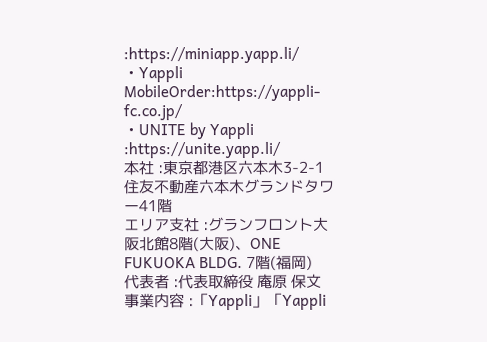:https://miniapp.yapp.li/
・Yappli MobileOrder:https://yappli-fc.co.jp/
・UNITE by Yappli :https://unite.yapp.li/
本社 :東京都港区六本木3-2-1 住友不動産六本木グランドタワー41階
エリア支社 :グランフロント大阪北館8階(大阪)、ONE FUKUOKA BLDG. 7階(福岡)
代表者 :代表取締役 庵原 保文
事業内容 :「Yappli」「Yappli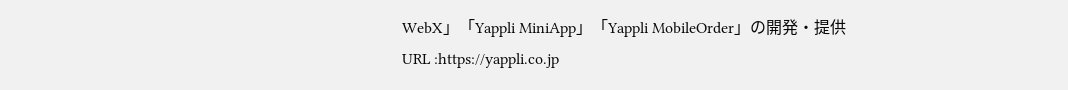WebX」「Yappli MiniApp」「Yappli MobileOrder」の開発・提供
URL :https://yappli.co.jp